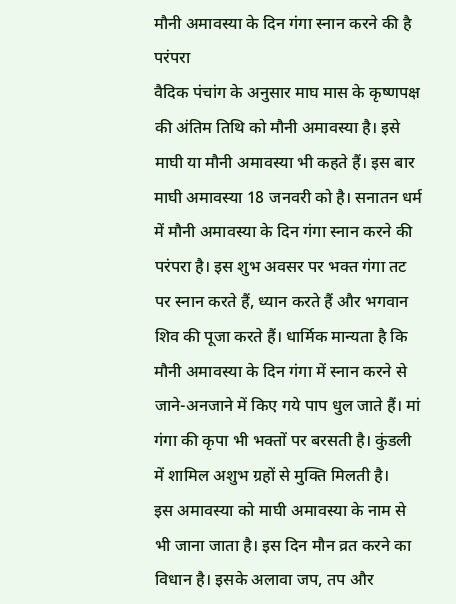मौनी अमावस्या के दिन गंगा स्नान करने की है परंपरा
वैदिक पंचांग के अनुसार माघ मास के कृष्णपक्ष की अंतिम तिथि को मौनी अमावस्या है। इसे माघी या मौनी अमावस्या भी कहते हैं। इस बार माघी अमावस्या 18 जनवरी को है। सनातन धर्म में मौनी अमावस्या के दिन गंगा स्नान करने की परंपरा है। इस शुभ अवसर पर भक्त गंगा तट पर स्नान करते हैं, ध्यान करते हैं और भगवान शिव की पूजा करते हैं। धार्मिक मान्यता है कि मौनी अमावस्या के दिन गंगा में स्नान करने से जाने-अनजाने में किए गये पाप धुल जाते हैं। मां गंगा की कृपा भी भक्तों पर बरसती है। कुंडली में शामिल अशुभ ग्रहों से मुक्ति मिलती है।
इस अमावस्या को माघी अमावस्या के नाम से भी जाना जाता है। इस दिन मौन व्रत करने का विधान है। इसके अलावा जप, तप और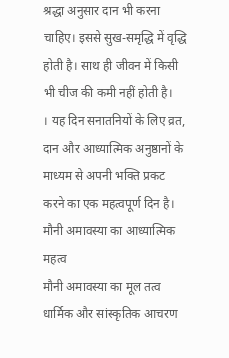श्रद्धा अनुसार दान भी करना चाहिए। इससे सुख-समृद्धि में वृद्धि होती है। साथ ही जीवन में किसी भी चीज की कमी नहीं होती है।
। यह दिन सनातनियों के लिए व्रत, दान और आध्यात्मिक अनुष्ठानों के माध्यम से अपनी भक्ति प्रकट करने का एक महत्वपूर्ण दिन है।
मौनी अमावस्या का आध्यात्मिक महत्व
मौनी अमावस्या का मूल तत्व धार्मिक और सांस्कृतिक आचरण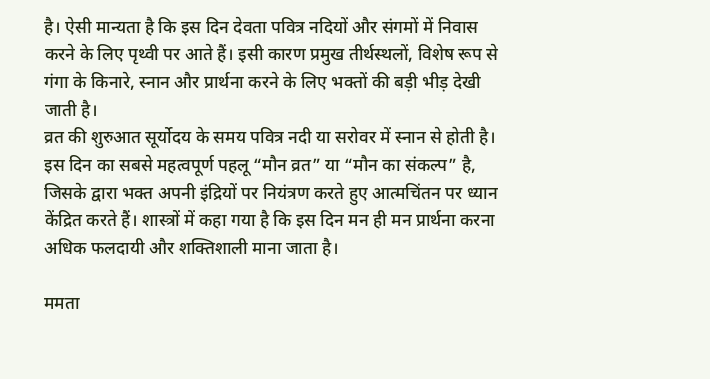है। ऐसी मान्यता है कि इस दिन देवता पवित्र नदियों और संगमों में निवास करने के लिए पृथ्वी पर आते हैं। इसी कारण प्रमुख तीर्थस्थलों, विशेष रूप से गंगा के किनारे, स्नान और प्रार्थना करने के लिए भक्तों की बड़ी भीड़ देखी जाती है।
व्रत की शुरुआत सूर्योदय के समय पवित्र नदी या सरोवर में स्नान से होती है। इस दिन का सबसे महत्वपूर्ण पहलू “मौन व्रत” या “मौन का संकल्प” है, जिसके द्वारा भक्त अपनी इंद्रियों पर नियंत्रण करते हुए आत्मचिंतन पर ध्यान केंद्रित करते हैं। शास्त्रों में कहा गया है कि इस दिन मन ही मन प्रार्थना करना अधिक फलदायी और शक्तिशाली माना जाता है।

ममता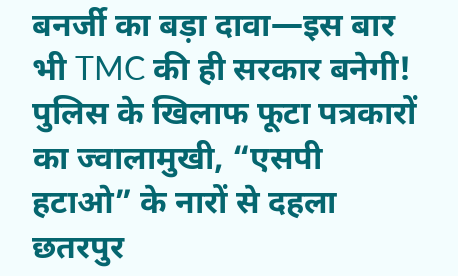बनर्जी का बड़ा दावा—इस बार भी TMC की ही सरकार बनेगी!
पुलिस के खिलाफ फूटा पत्रकारों का ज्वालामुखी, “एसपी हटाओ” के नारों से दहला छतरपुर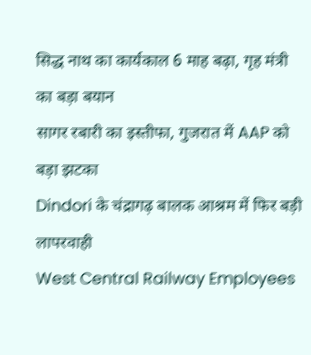सिद्ध नाथ का कार्यकाल 6 माह बढ़ा, गृह मंत्री का बड़ा बयान
सागर रबारी का इस्तीफा, गुजरात में AAP को बड़ा झटका
Dindori के चंद्रागढ़ बालक आश्रम में फिर बड़ी लापरवाही
West Central Railway Employees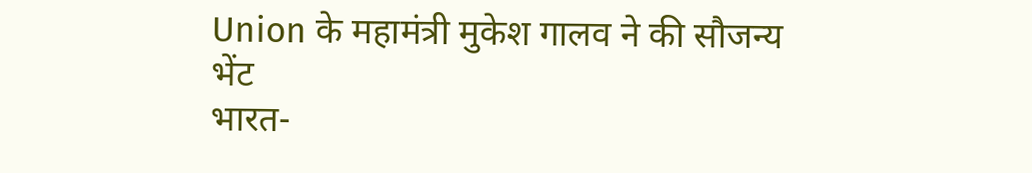Union के महामंत्री मुकेश गालव ने की सौजन्य भेंट
भारत-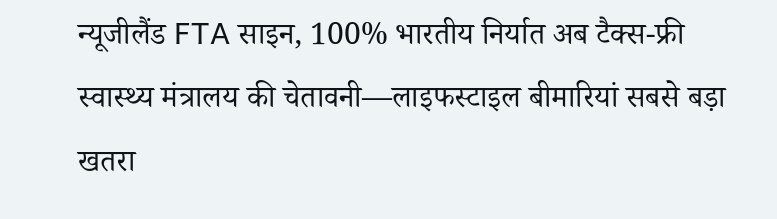न्यूजीलैंड FTA साइन, 100% भारतीय निर्यात अब टैक्स-फ्री
स्वास्थ्य मंत्रालय की चेतावनी—लाइफस्टाइल बीमारियां सबसे बड़ा खतरा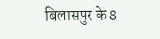बिलासपुर के 8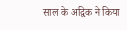साल के अद्विक ने किया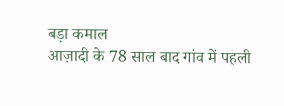बड़ा कमाल
आज़ादी के 78 साल बाद गांव में पहली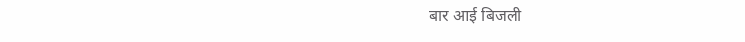बार आई बिजली